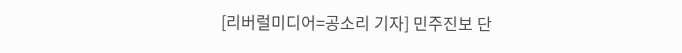[리버럴미디어=공소리 기자] 민주진보 단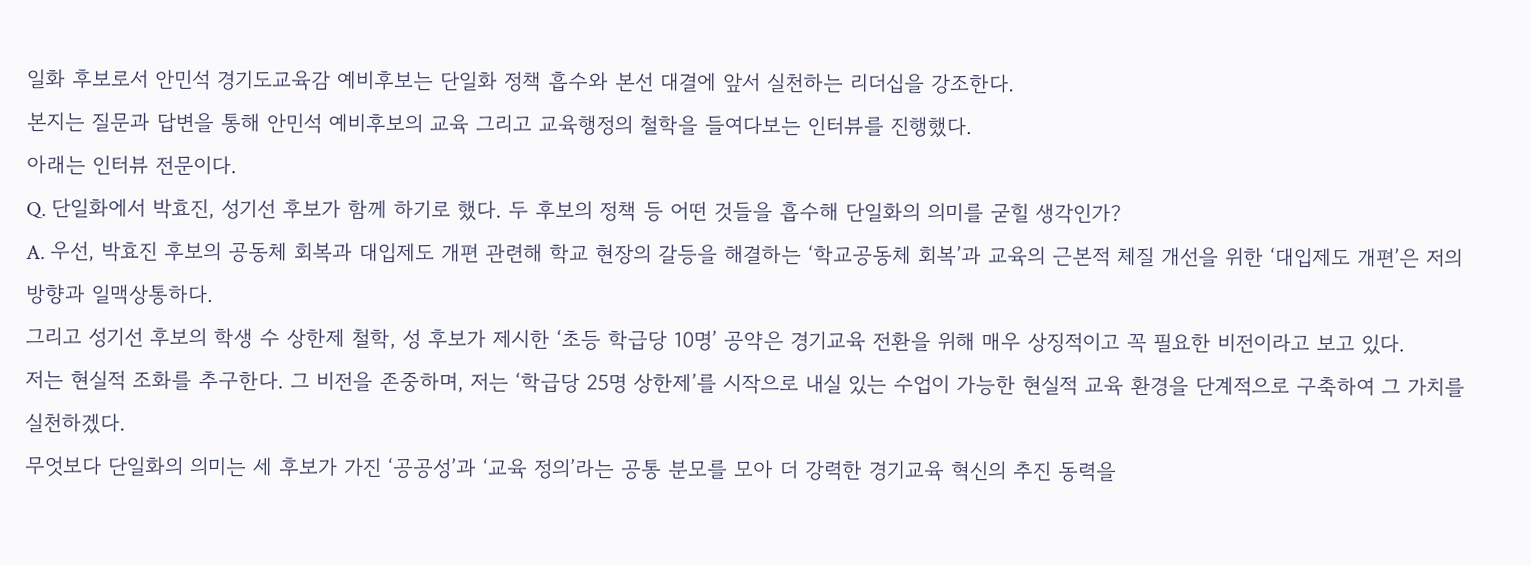일화 후보로서 안민석 경기도교육감 예비후보는 단일화 정책 흡수와 본선 대결에 앞서 실천하는 리더십을 강조한다.
본지는 질문과 답변을 통해 안민석 예비후보의 교육 그리고 교육행정의 철학을 들여다보는 인터뷰를 진행했다.
아래는 인터뷰 전문이다.
Q. 단일화에서 박효진, 성기선 후보가 함께 하기로 했다. 두 후보의 정책 등 어떤 것들을 흡수해 단일화의 의미를 굳힐 생각인가?
A. 우선, 박효진 후보의 공동체 회복과 대입제도 개편 관련해 학교 현장의 갈등을 해결하는 ‘학교공동체 회복’과 교육의 근본적 체질 개선을 위한 ‘대입제도 개편’은 저의 방향과 일맥상통하다.
그리고 성기선 후보의 학생 수 상한제 철학, 성 후보가 제시한 ‘초등 학급당 10명’ 공약은 경기교육 전환을 위해 매우 상징적이고 꼭 필요한 비전이라고 보고 있다.
저는 현실적 조화를 추구한다. 그 비전을 존중하며, 저는 ‘학급당 25명 상한제’를 시작으로 내실 있는 수업이 가능한 현실적 교육 환경을 단계적으로 구축하여 그 가치를 실천하겠다.
무엇보다 단일화의 의미는 세 후보가 가진 ‘공공성’과 ‘교육 정의’라는 공통 분모를 모아 더 강력한 경기교육 혁신의 추진 동력을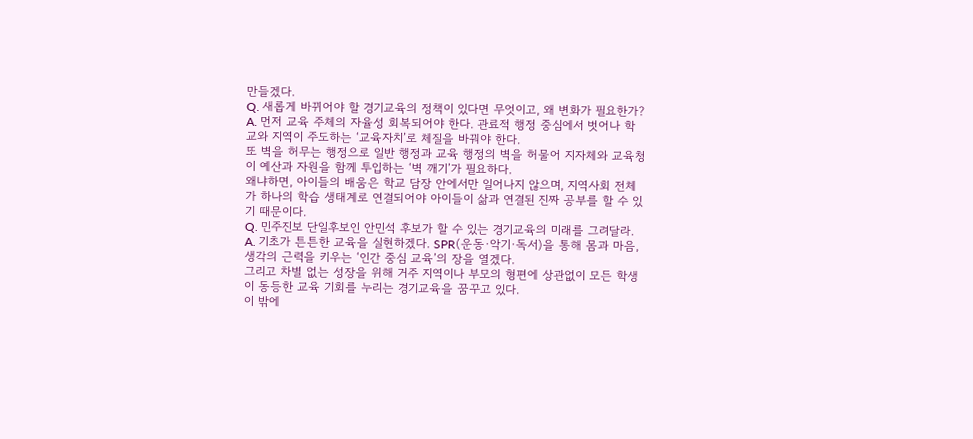만들겠다.
Q. 새롭게 바뀌어야 할 경기교육의 정책이 있다면 무엇이고, 왜 변화가 필요한가?
A. 먼저 교육 주체의 자율성 회복되어야 한다. 관료적 행정 중심에서 벗어나 학교와 지역이 주도하는 ‘교육자치’로 체질을 바꿔야 한다.
또 벽을 허무는 행정으로 일반 행정과 교육 행정의 벽을 허물어 지자체와 교육청이 예산과 자원을 함께 투입하는 ‘벽 깨기’가 필요하다.
왜냐하면, 아이들의 배움은 학교 담장 안에서만 일어나지 않으며, 지역사회 전체가 하나의 학습 생태계로 연결되어야 아이들이 삶과 연결된 진짜 공부를 할 수 있기 때문이다.
Q. 민주진보 단일후보인 안민석 후보가 할 수 있는 경기교육의 미래를 그려달라.
A. 기초가 튼튼한 교육을 실현하겠다. SPR(운동·악기·독서)을 통해 몸과 마음, 생각의 근력을 키우는 ‘인간 중심 교육’의 장을 열겠다.
그리고 차별 없는 성장을 위해 거주 지역이나 부모의 형편에 상관없이 모든 학생이 동등한 교육 기회를 누리는 경기교육을 꿈꾸고 있다.
이 밖에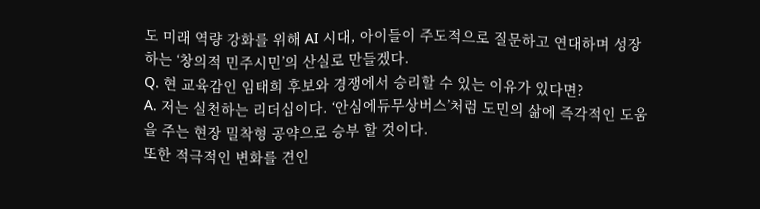도 미래 역량 강화를 위해 AI 시대, 아이들이 주도적으로 질문하고 연대하며 성장하는 ‘창의적 민주시민’의 산실로 만들겠다.
Q. 현 교육감인 임태희 후보와 경쟁에서 승리할 수 있는 이유가 있다면?
A. 저는 실천하는 리더십이다. ‘안심에듀무상버스’처럼 도민의 삶에 즉각적인 도움을 주는 현장 밀착형 공약으로 승부 할 것이다.
또한 적극적인 변화를 견인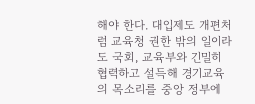해야 한다. 대입제도 개편처럼 교육청 권한 밖의 일이라도 국회, 교육부와 긴밀히 협력하고 설득해 경기교육의 목소리를 중앙 정부에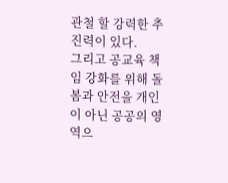관철 할 강력한 추진력이 있다.
그리고 공교육 책임 강화를 위해 돌봄과 안전을 개인이 아닌 공공의 영역으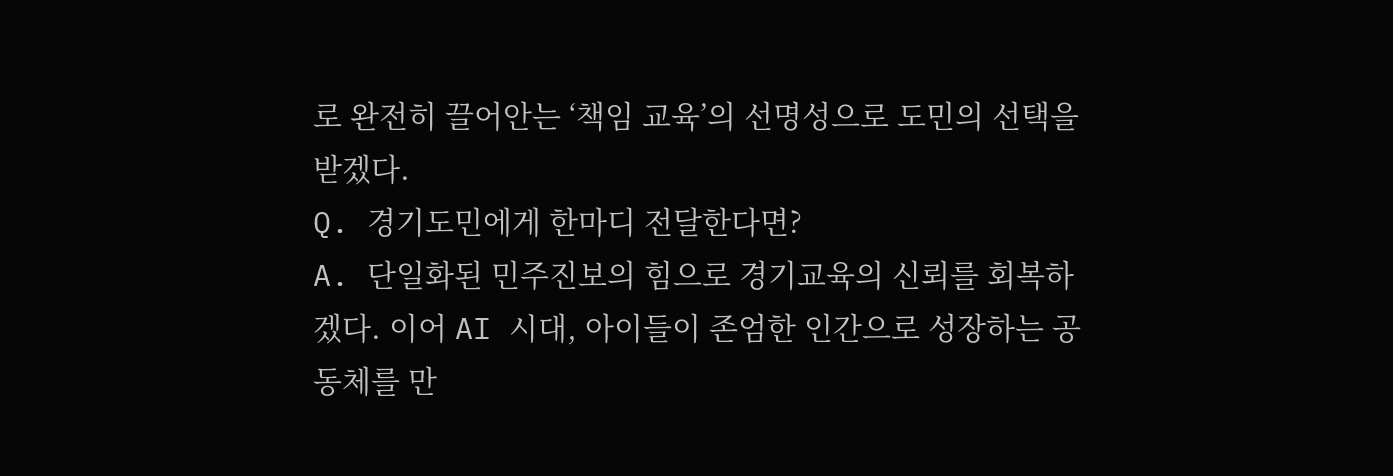로 완전히 끌어안는 ‘책임 교육’의 선명성으로 도민의 선택을 받겠다.
Q. 경기도민에게 한마디 전달한다면?
A. 단일화된 민주진보의 힘으로 경기교육의 신뢰를 회복하겠다. 이어 AI 시대, 아이들이 존엄한 인간으로 성장하는 공동체를 만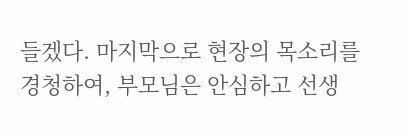들겠다. 마지막으로 현장의 목소리를 경청하여, 부모님은 안심하고 선생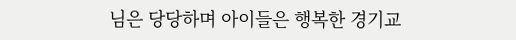님은 당당하며 아이들은 행복한 경기교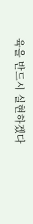육을 반드시 실현하겠다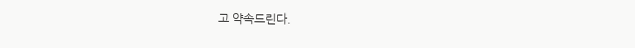고 약속드린다.